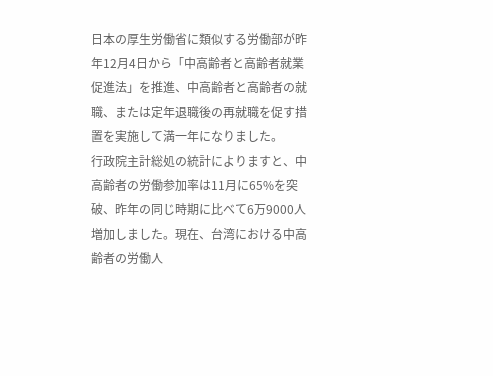日本の厚生労働省に類似する労働部が昨年12月4日から「中高齢者と高齢者就業促進法」を推進、中高齢者と高齢者の就職、または定年退職後の再就職を促す措置を実施して満一年になりました。
行政院主計総処の統計によりますと、中高齢者の労働参加率は11月に65%を突破、昨年の同じ時期に比べて6万9000人増加しました。現在、台湾における中高齢者の労働人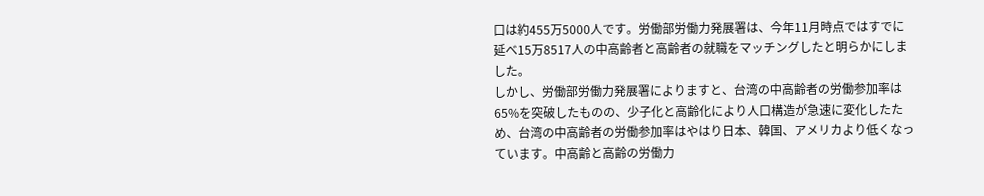口は約455万5000人です。労働部労働力発展署は、今年11月時点ではすでに延べ15万8517人の中高齢者と高齢者の就職をマッチングしたと明らかにしました。
しかし、労働部労働力発展署によりますと、台湾の中高齢者の労働参加率は65%を突破したものの、少子化と高齢化により人口構造が急速に変化したため、台湾の中高齢者の労働参加率はやはり日本、韓国、アメリカより低くなっています。中高齢と高齢の労働力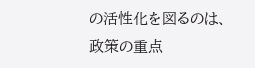の活性化を図るのは、政策の重点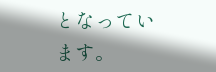となっています。